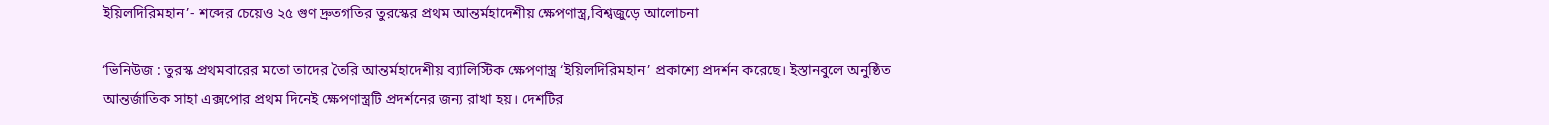ইয়িলদিরিমহান’- শব্দের চেয়েও ২৫ গুণ দ্রুতগতির তুরস্কের প্রথম আন্তর্মহাদেশীয় ক্ষেপণাস্ত্র,বিশ্বজুড়ে আলোচনা

‘ভিনিউজ : তুরস্ক প্রথমবারের মতো তাদের তৈরি আন্তর্মহাদেশীয় ব্যালিস্টিক ক্ষেপণাস্ত্র ‘ইয়িলদিরিমহান’ প্রকাশ্যে প্রদর্শন করেছে। ইস্তানবুলে অনুষ্ঠিত আন্তর্জাতিক সাহা এক্সপোর প্রথম দিনেই ক্ষেপণাস্ত্রটি প্রদর্শনের জন্য রাখা হয়। দেশটির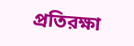প্রতিরক্ষা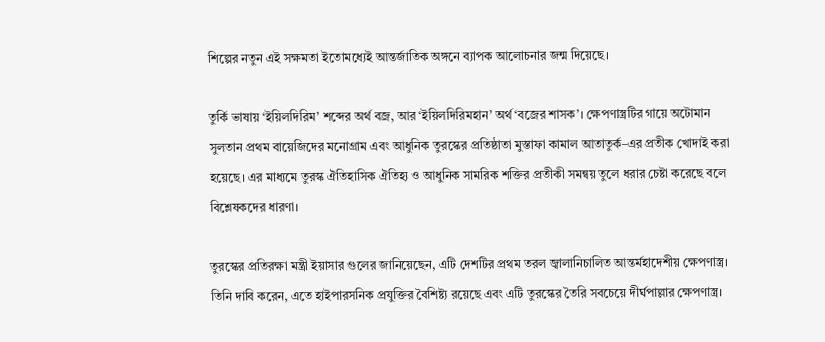শিল্পের নতুন এই সক্ষমতা ইতোমধ্যেই আন্তর্জাতিক অঙ্গনে ব্যাপক আলোচনার জন্ম দিয়েছে।

তুর্কি ভাষায় ‘ইয়িলদিরিম’ শব্দের অর্থ বজ্র, আর ‘ইয়িলদিরিমহান’ অর্থ ‘বজ্রের শাসক’। ক্ষেপণাস্ত্রটির গায়ে অটোমান সুলতান প্রথম বায়েজিদের মনোগ্রাম এবং আধুনিক তুরস্কের প্রতিষ্ঠাতা মুস্তাফা কামাল আতাতুর্ক–এর প্রতীক খোদাই করা হয়েছে। এর মাধ্যমে তুরস্ক ঐতিহাসিক ঐতিহ্য ও আধুনিক সামরিক শক্তির প্রতীকী সমন্বয় তুলে ধরার চেষ্টা করেছে বলে বিশ্লেষকদের ধারণা।

তুরস্কের প্রতিরক্ষা মন্ত্রী ইয়াসার গুলের জানিয়েছেন, এটি দেশটির প্রথম তরল জ্বালানিচালিত আন্তর্মহাদেশীয় ক্ষেপণাস্ত্র। তিনি দাবি করেন, এতে হাইপারসনিক প্রযুক্তির বৈশিষ্ট্য রয়েছে এবং এটি তুরস্কের তৈরি সবচেয়ে দীর্ঘপাল্লার ক্ষেপণাস্ত্র।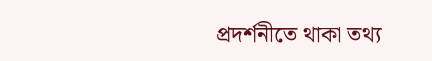প্রদর্শনীতে থাকা তথ্য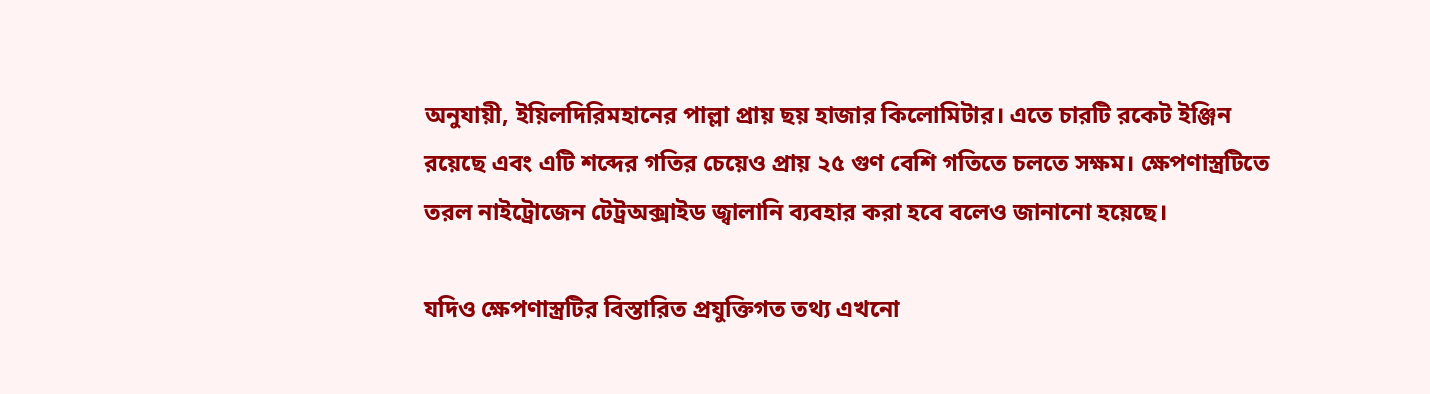অনুযায়ী, ইয়িলদিরিমহানের পাল্লা প্রায় ছয় হাজার কিলোমিটার। এতে চারটি রকেট ইঞ্জিন রয়েছে এবং এটি শব্দের গতির চেয়েও প্রায় ২৫ গুণ বেশি গতিতে চলতে সক্ষম। ক্ষেপণাস্ত্রটিতে তরল নাইট্রোজেন টেট্রঅক্সাইড জ্বালানি ব্যবহার করা হবে বলেও জানানো হয়েছে।

যদিও ক্ষেপণাস্ত্রটির বিস্তারিত প্রযুক্তিগত তথ্য এখনো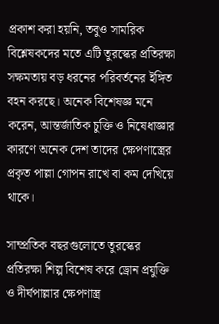প্রকাশ করা হয়নি, তবুও সামরিক বিশ্লেষকদের মতে এটি তুরস্কের প্রতিরক্ষা সক্ষমতায় বড় ধরনের পরিবর্তনের ইঙ্গিত বহন করছে। অনেক বিশেষজ্ঞ মনে করেন, আন্তর্জাতিক চুক্তি ও নিষেধাজ্ঞার কারণে অনেক দেশ তাদের ক্ষেপণাস্ত্রের প্রকৃত পাল্লা গোপন রাখে বা কম দেখিয়ে থাকে।

সাম্প্রতিক বছরগুলোতে তুরস্কের প্রতিরক্ষা শিল্প বিশেষ করে ড্রোন প্রযুক্তি ও দীর্ঘপাল্লার ক্ষেপণাস্ত্র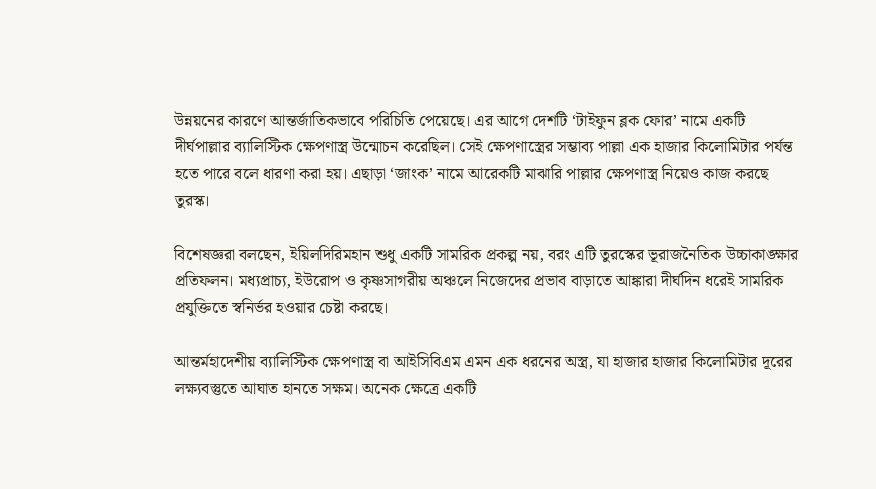উন্নয়নের কারণে আন্তর্জাতিকভাবে পরিচিতি পেয়েছে। এর আগে দেশটি ‘টাইফুন ব্লক ফোর’ নামে একটি দীর্ঘপাল্লার ব্যালিস্টিক ক্ষেপণাস্ত্র উন্মোচন করেছিল। সেই ক্ষেপণাস্ত্রের সম্ভাব্য পাল্লা এক হাজার কিলোমিটার পর্যন্ত হতে পারে বলে ধারণা করা হয়। এছাড়া ‘জাংক’ নামে আরেকটি মাঝারি পাল্লার ক্ষেপণাস্ত্র নিয়েও কাজ করছে তুরস্ক।

বিশেষজ্ঞরা বলছেন, ইয়িলদিরিমহান শুধু একটি সামরিক প্রকল্প নয়, বরং এটি তুরস্কের ভূরাজনৈতিক উচ্চাকাঙ্ক্ষার প্রতিফলন। মধ্যপ্রাচ্য, ইউরোপ ও কৃষ্ণসাগরীয় অঞ্চলে নিজেদের প্রভাব বাড়াতে আঙ্কারা দীর্ঘদিন ধরেই সামরিক প্রযুক্তিতে স্বনির্ভর হওয়ার চেষ্টা করছে।

আন্তর্মহাদেশীয় ব্যালিস্টিক ক্ষেপণাস্ত্র বা আইসিবিএম এমন এক ধরনের অস্ত্র, যা হাজার হাজার কিলোমিটার দূরের লক্ষ্যবস্তুতে আঘাত হানতে সক্ষম। অনেক ক্ষেত্রে একটি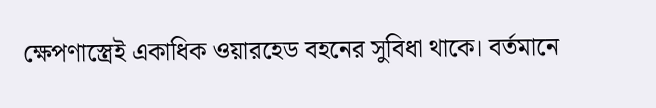ক্ষেপণাস্ত্রেই একাধিক ওয়ারহেড বহনের সুবিধা থাকে। বর্তমানে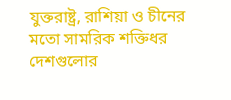যুক্তরাষ্ট্র, রাশিয়া ও চীনের মতো সামরিক শক্তিধর দেশগুলোর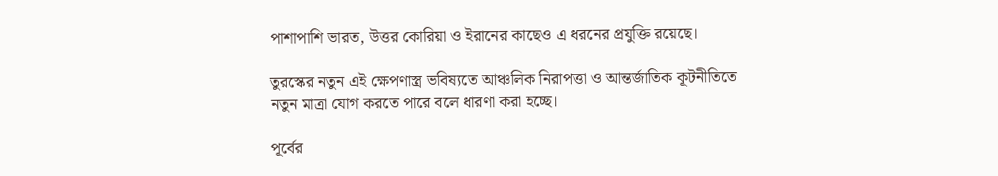পাশাপাশি ভারত, উত্তর কোরিয়া ও ইরানের কাছেও এ ধরনের প্রযুক্তি রয়েছে।

তুরস্কের নতুন এই ক্ষেপণাস্ত্র ভবিষ্যতে আঞ্চলিক নিরাপত্তা ও আন্তর্জাতিক কূটনীতিতে নতুন মাত্রা যোগ করতে পারে বলে ধারণা করা হচ্ছে।

পূর্বের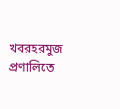খবরহরমুজ প্রণালিতে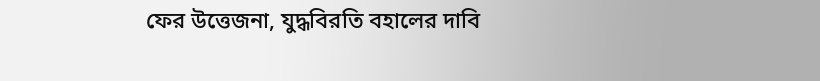ফের উত্তেজনা, যুদ্ধবিরতি বহালের দাবি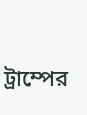ট্রাম্পের